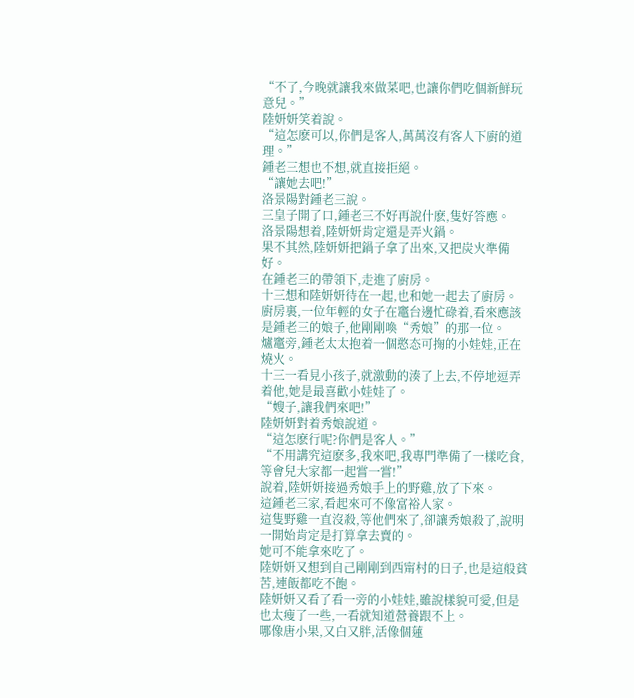“不了,今晚就讓我來做菜吧,也讓你們吃個新鮮玩意兒。”
陸妍妍笑着說。
“這怎麽可以,你們是客人,萬萬沒有客人下廚的道理。”
鍾老三想也不想,就直接拒絕。
“讓她去吧!”
洛景陽對鍾老三說。
三皇子開了口,鍾老三不好再說什麽,隻好答應。
洛景陽想着,陸妍妍肯定還是弄火鍋。
果不其然,陸妍妍把鍋子拿了出來,又把炭火準備好。
在鍾老三的帶領下,走進了廚房。
十三想和陸妍妍待在一起,也和她一起去了廚房。
廚房裏,一位年輕的女子在竈台邊忙碌着,看來應該是鍾老三的娘子,他剛剛喚“秀娘”的那一位。
爐竈旁,鍾老太太抱着一個憨态可掬的小娃娃,正在燒火。
十三一看見小孩子,就激動的湊了上去,不停地逗弄着他,她是最喜歡小娃娃了。
“嫂子,讓我們來吧!”
陸妍妍對着秀娘說道。
“這怎麽行呢?你們是客人。”
“不用講究這麽多,我來吧,我專門準備了一樣吃食,等會兒大家都一起嘗一嘗!”
說着,陸妍妍接過秀娘手上的野雞,放了下來。
這鍾老三家,看起來可不像富裕人家。
這隻野雞一直沒殺,等他們來了,卻讓秀娘殺了,說明一開始肯定是打算拿去賣的。
她可不能拿來吃了。
陸妍妍又想到自己剛剛到西甯村的日子,也是這般貧苦,連飯都吃不飽。
陸妍妍又看了看一旁的小娃娃,雖說樣貌可愛,但是也太瘦了一些,一看就知道營養跟不上。
哪像唐小果,又白又胖,活像個蓮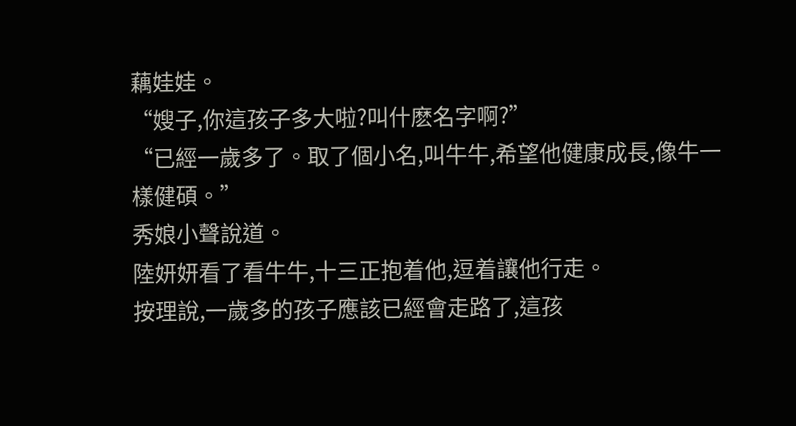藕娃娃。
“嫂子,你這孩子多大啦?叫什麽名字啊?”
“已經一歲多了。取了個小名,叫牛牛,希望他健康成長,像牛一樣健碩。”
秀娘小聲說道。
陸妍妍看了看牛牛,十三正抱着他,逗着讓他行走。
按理說,一歲多的孩子應該已經會走路了,這孩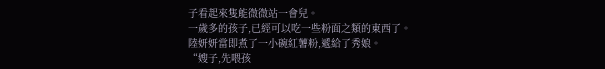子看起來隻能微微站一會兒。
一歲多的孩子,已經可以吃一些粉面之類的東西了。
陸妍妍當即煮了一小碗紅薯粉,遞給了秀娘。
“嫂子,先喂孩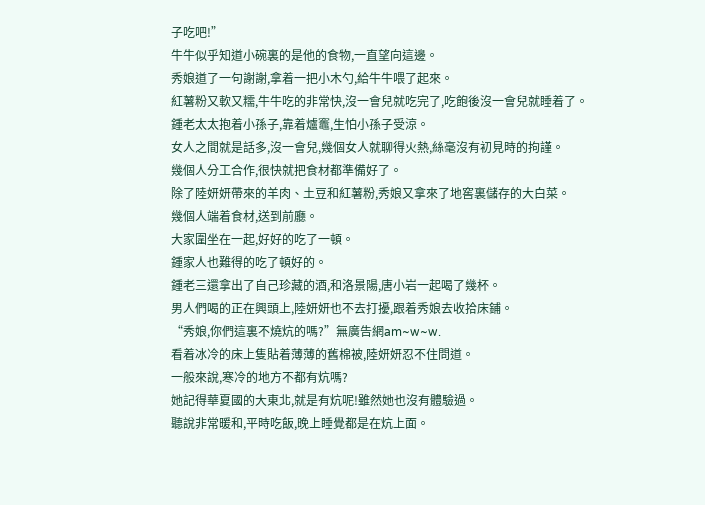子吃吧!”
牛牛似乎知道小碗裏的是他的食物,一直望向這邊。
秀娘道了一句謝謝,拿着一把小木勺,給牛牛喂了起來。
紅薯粉又軟又糯,牛牛吃的非常快,沒一會兒就吃完了,吃飽後沒一會兒就睡着了。
鍾老太太抱着小孫子,靠着爐竈,生怕小孫子受涼。
女人之間就是話多,沒一會兒,幾個女人就聊得火熱,絲毫沒有初見時的拘謹。
幾個人分工合作,很快就把食材都準備好了。
除了陸妍妍帶來的羊肉、土豆和紅薯粉,秀娘又拿來了地窖裏儲存的大白菜。
幾個人端着食材,送到前廳。
大家圍坐在一起,好好的吃了一頓。
鍾家人也難得的吃了頓好的。
鍾老三還拿出了自己珍藏的酒,和洛景陽,唐小岩一起喝了幾杯。
男人們喝的正在興頭上,陸妍妍也不去打擾,跟着秀娘去收拾床鋪。
“秀娘,你們這裏不燒炕的嗎?”無廣告網am~w~w.
看着冰冷的床上隻貼着薄薄的舊棉被,陸妍妍忍不住問道。
一般來說,寒冷的地方不都有炕嗎?
她記得華夏國的大東北,就是有炕呢!雖然她也沒有體驗過。
聽說非常暖和,平時吃飯,晚上睡覺都是在炕上面。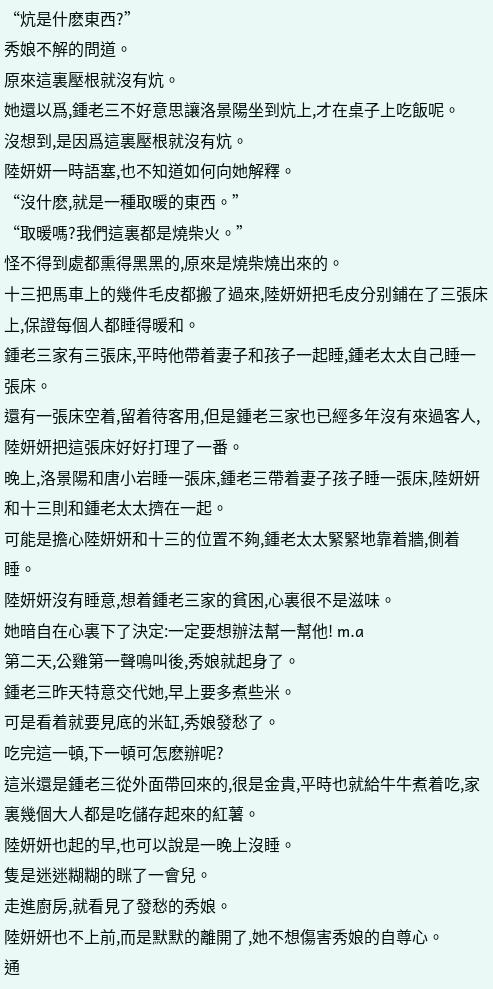“炕是什麽東西?”
秀娘不解的問道。
原來這裏壓根就沒有炕。
她還以爲,鍾老三不好意思讓洛景陽坐到炕上,才在桌子上吃飯呢。
沒想到,是因爲這裏壓根就沒有炕。
陸妍妍一時語塞,也不知道如何向她解釋。
“沒什麽,就是一種取暖的東西。”
“取暖嗎?我們這裏都是燒柴火。”
怪不得到處都熏得黑黑的,原來是燒柴燒出來的。
十三把馬車上的幾件毛皮都搬了過來,陸妍妍把毛皮分别鋪在了三張床上,保證每個人都睡得暖和。
鍾老三家有三張床,平時他帶着妻子和孩子一起睡,鍾老太太自己睡一張床。
還有一張床空着,留着待客用,但是鍾老三家也已經多年沒有來過客人,陸妍妍把這張床好好打理了一番。
晚上,洛景陽和唐小岩睡一張床,鍾老三帶着妻子孩子睡一張床,陸妍妍和十三則和鍾老太太擠在一起。
可能是擔心陸妍妍和十三的位置不夠,鍾老太太緊緊地靠着牆,側着睡。
陸妍妍沒有睡意,想着鍾老三家的貧困,心裏很不是滋味。
她暗自在心裏下了決定:一定要想辦法幫一幫他! m.a
第二天,公雞第一聲鳴叫後,秀娘就起身了。
鍾老三昨天特意交代她,早上要多煮些米。
可是看着就要見底的米缸,秀娘發愁了。
吃完這一頓,下一頓可怎麽辦呢?
這米還是鍾老三從外面帶回來的,很是金貴,平時也就給牛牛煮着吃,家裏幾個大人都是吃儲存起來的紅薯。
陸妍妍也起的早,也可以說是一晚上沒睡。
隻是迷迷糊糊的眯了一會兒。
走進廚房,就看見了發愁的秀娘。
陸妍妍也不上前,而是默默的離開了,她不想傷害秀娘的自尊心。
通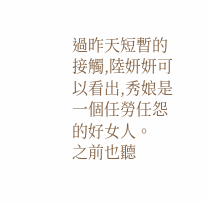過昨天短暫的接觸,陸妍妍可以看出,秀娘是一個任勞任怨的好女人。
之前也聽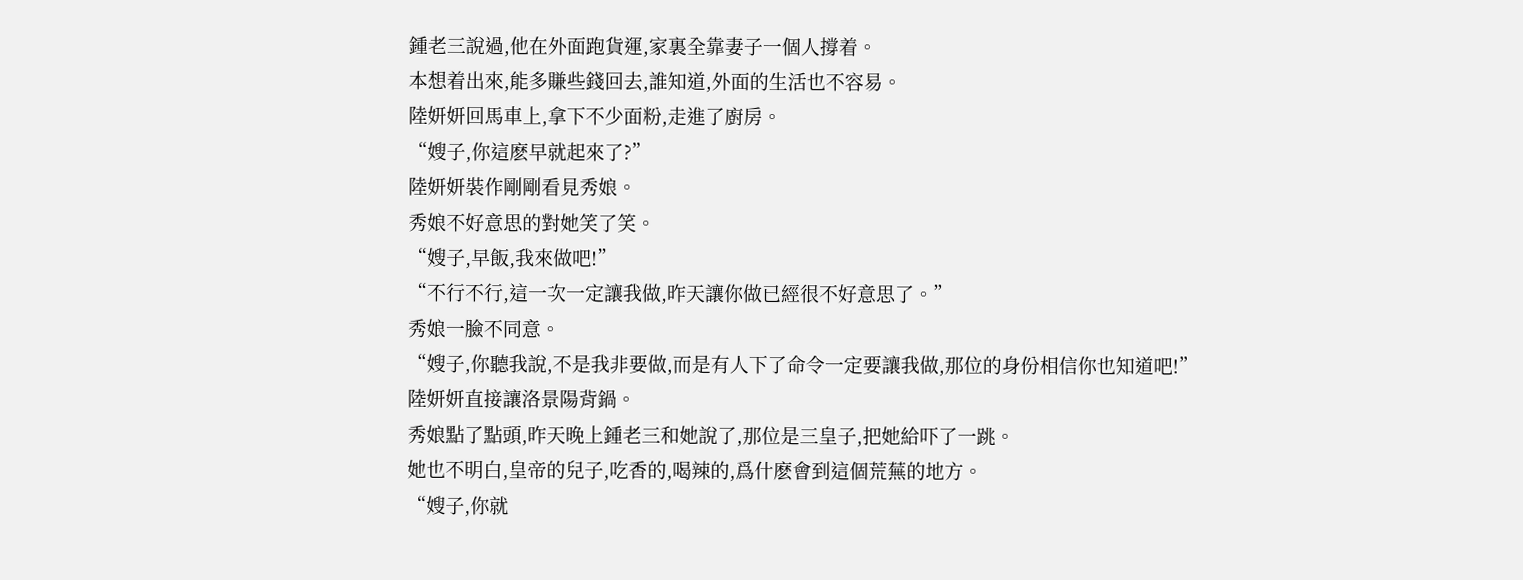鍾老三說過,他在外面跑貨運,家裏全靠妻子一個人撐着。
本想着出來,能多賺些錢回去,誰知道,外面的生活也不容易。
陸妍妍回馬車上,拿下不少面粉,走進了廚房。
“嫂子,你這麽早就起來了?”
陸妍妍裝作剛剛看見秀娘。
秀娘不好意思的對她笑了笑。
“嫂子,早飯,我來做吧!”
“不行不行,這一次一定讓我做,昨天讓你做已經很不好意思了。”
秀娘一臉不同意。
“嫂子,你聽我說,不是我非要做,而是有人下了命令一定要讓我做,那位的身份相信你也知道吧!”
陸妍妍直接讓洛景陽背鍋。
秀娘點了點頭,昨天晚上鍾老三和她說了,那位是三皇子,把她給吓了一跳。
她也不明白,皇帝的兒子,吃香的,喝辣的,爲什麽會到這個荒蕪的地方。
“嫂子,你就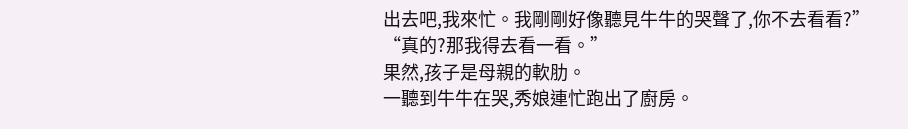出去吧,我來忙。我剛剛好像聽見牛牛的哭聲了,你不去看看?”
“真的?那我得去看一看。”
果然,孩子是母親的軟肋。
一聽到牛牛在哭,秀娘連忙跑出了廚房。